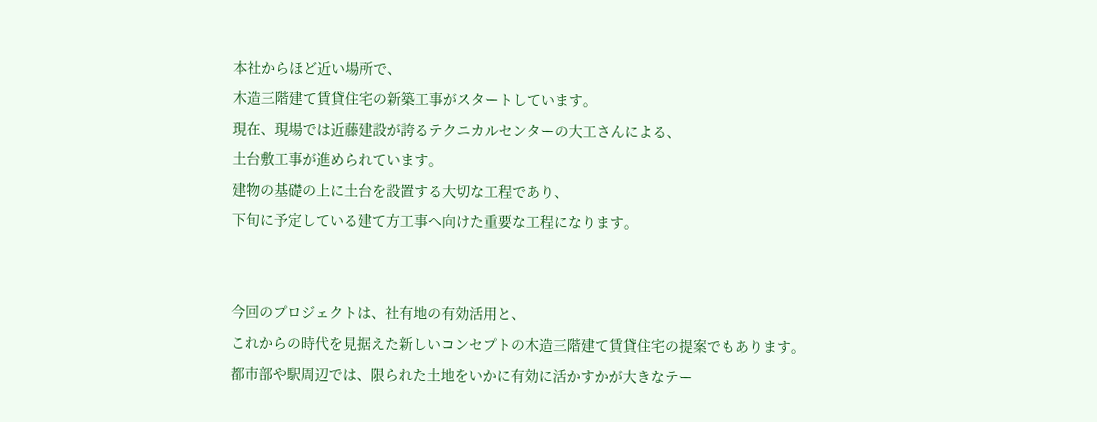本社からほど近い場所で、
木造三階建て賃貸住宅の新築工事がスタートしています。
現在、現場では近藤建設が誇るテクニカルセンターの大工さんによる、
土台敷工事が進められています。
建物の基礎の上に土台を設置する大切な工程であり、
下旬に予定している建て方工事へ向けた重要な工程になります。


今回のプロジェクトは、社有地の有効活用と、
これからの時代を見据えた新しいコンセプトの木造三階建て賃貸住宅の提案でもあります。
都市部や駅周辺では、限られた土地をいかに有効に活かすかが大きなテー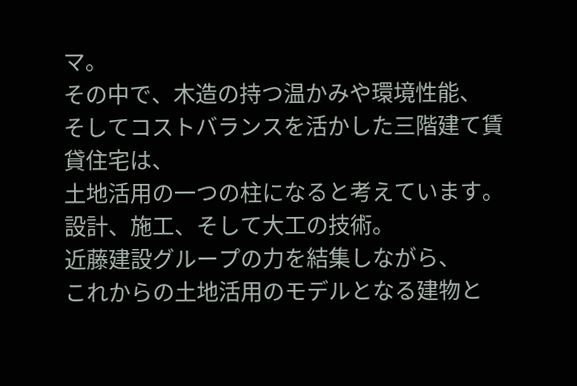マ。
その中で、木造の持つ温かみや環境性能、
そしてコストバランスを活かした三階建て賃貸住宅は、
土地活用の一つの柱になると考えています。
設計、施工、そして大工の技術。
近藤建設グループの力を結集しながら、
これからの土地活用のモデルとなる建物と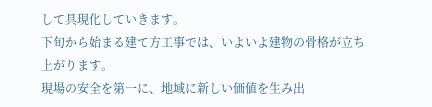して具現化していきます。
下旬から始まる建て方工事では、いよいよ建物の骨格が立ち上がります。
現場の安全を第一に、地域に新しい価値を生み出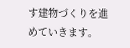す建物づくりを進めていきます。